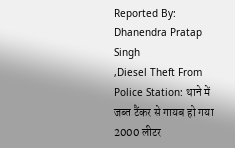Reported By: Dhanendra Pratap Singh
,Diesel Theft From Police Station: थाने में जब्त टैंकर से गायब हो गया 2000 लीटर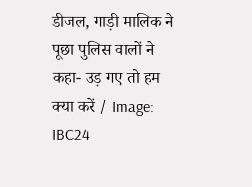डीजल, गाड़ी मालिक ने पूछा पुलिस वालों ने कहा- उड़ गए तो हम क्या करें / Image: IBC24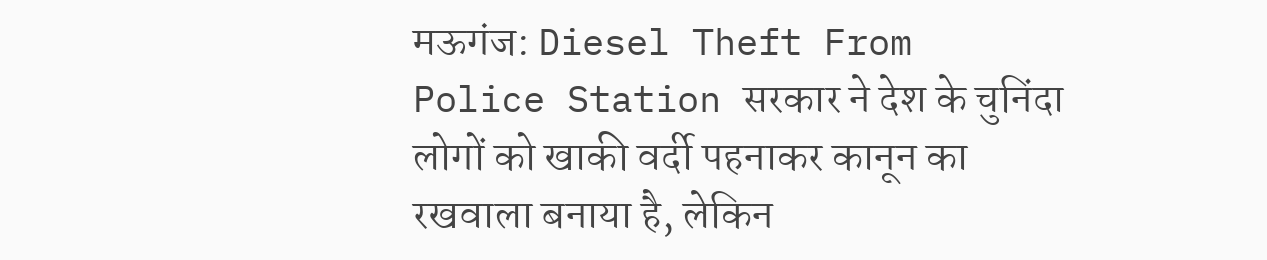मऊगंज: Diesel Theft From Police Station सरकार ने देश के चुनिंदा लोगों को खाकी वर्दी पहनाकर कानून का रखवाला बनाया है, लेकिन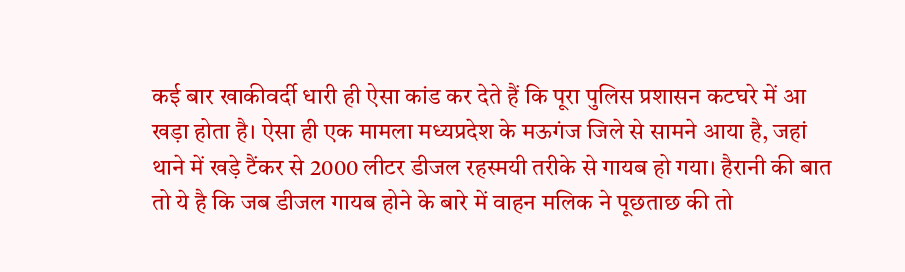कई बार खाकीवर्दी धारी ही ऐसा कांड कर देते हैं कि पूरा पुलिस प्रशासन कटघरे में आ खड़ा होता है। ऐसा ही एक मामला मध्यप्रदेश के मऊगंज जिले से सामने आया है, जहां थाने में खड़े टैंकर से 2000 लीटर डीजल रहस्मयी तरीके से गायब हो गया। हैरानी की बात तो ये है कि जब डीजल गायब होने के बारे में वाहन मलिक ने पूछताछ की तो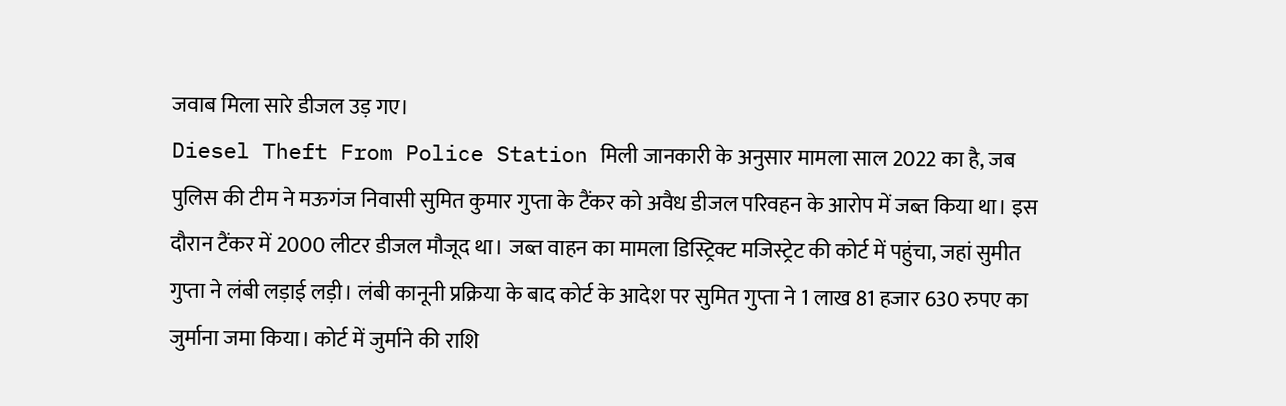जवाब मिला सारे डीजल उड़ गए।
Diesel Theft From Police Station मिली जानकारी के अनुसार मामला साल 2022 का है, जब पुलिस की टीम ने मऊगंज निवासी सुमित कुमार गुप्ता के टैंकर को अवैध डीजल परिवहन के आरोप में जब्त किया था। इस दौरान टैंकर में 2000 लीटर डीजल मौजूद था। जब्त वाहन का मामला डिस्ट्रिक्ट मजिस्ट्रेट की कोर्ट में पहुंचा, जहां सुमीत गुप्ता ने लंबी लड़ाई लड़ी। लंबी कानूनी प्रक्रिया के बाद कोर्ट के आदेश पर सुमित गुप्ता ने 1 लाख 81 हजार 630 रुपए का जुर्माना जमा किया। कोर्ट में जुर्माने की राशि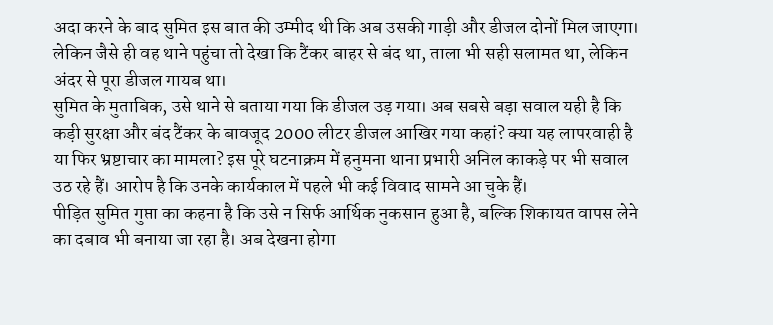अदा करने के बाद सुमित इस बात की उम्मीद थी कि अब उसकी गाड़ी और डीजल दोनों मिल जाएगा। लेकिन जैसे ही वह थाने पहुंचा तो देखा कि टैंकर बाहर से बंद था, ताला भी सही सलामत था, लेकिन अंदर से पूरा डीजल गायब था।
सुमित के मुताबिक, उसे थाने से बताया गया कि डीजल उड़ गया। अब सबसे बड़ा सवाल यही है कि कड़ी सुरक्षा और बंद टैंकर के बावजूद 2000 लीटर डीजल आखिर गया कहां? क्या यह लापरवाही है या फिर भ्रष्टाचार का मामला? इस पूरे घटनाक्रम में हनुमना थाना प्रभारी अनिल काकड़े पर भी सवाल उठ रहे हैं। आरोप है कि उनके कार्यकाल में पहले भी कई विवाद सामने आ चुके हैं।
पीड़ित सुमित गुप्ता का कहना है कि उसे न सिर्फ आर्थिक नुकसान हुआ है, बल्कि शिकायत वापस लेने का दबाव भी बनाया जा रहा है। अब देखना होगा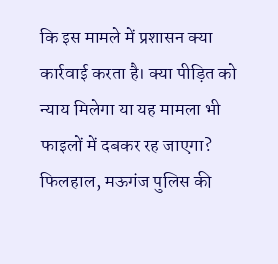कि इस मामले में प्रशासन क्या कार्रवाई करता है। क्या पीड़ित को न्याय मिलेगा या यह मामला भी फाइलों में दबकर रह जाएगा? फिलहाल, मऊगंज पुलिस की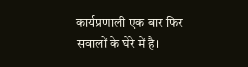कार्यप्रणाली एक बार फिर सवालों के घेरे में है।